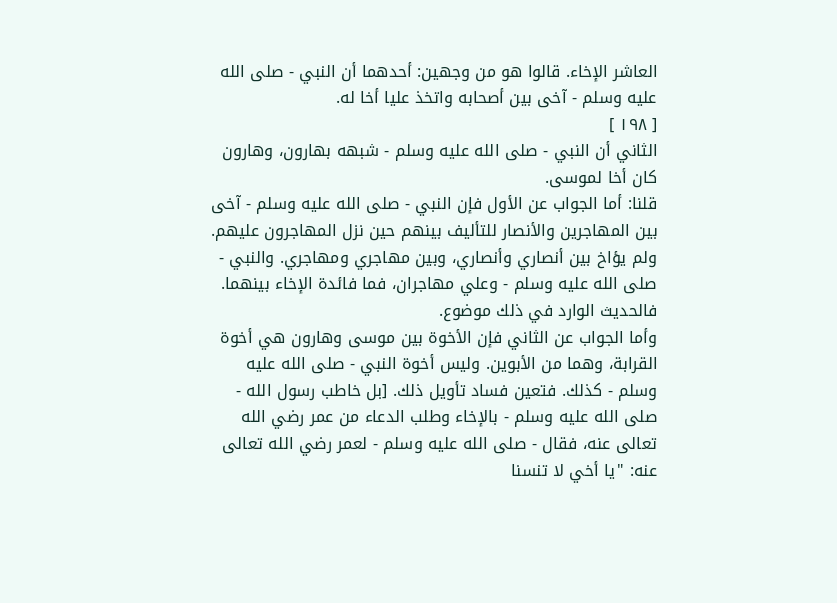العاشر الإخاء. قالوا هو من وجهين: أحدهما أن النبي - صلى الله عليه وسلم - آخى بين أصحابه واتخذ عليا أخا له.
[ ١٩٨ ]
الثاني أن النبي - صلى الله عليه وسلم - شبهه بهارون، وهارون كان أخا لموسى.
قلنا: أما الجواب عن الأول فإن النبي - صلى الله عليه وسلم - آخى بين المهاجرين والأنصار للتأليف بينهم حين نزل المهاجرون عليهم. ولم يؤاخ بين أنصاري وأنصاري، وبين مهاجري ومهاجري. والنبي - صلى الله عليه وسلم - وعلي مهاجران، فما فائدة الإخاء بينهما. فالحديث الوارد في ذلك موضوع.
وأما الجواب عن الثاني فإن الأخوة بين موسى وهارون هي أخوة القرابة، وهما من الأبوين. وليس أخوة النبي - صلى الله عليه وسلم - كذلك. فتعين فساد تأويل ذلك. [بل خاطب رسول الله - صلى الله عليه وسلم - بالإخاء وطلب الدعاء من عمر رضي الله تعالى عنه، فقال - صلى الله عليه وسلم - لعمر رضي الله تعالى عنه: "يا أخي لا تنسنا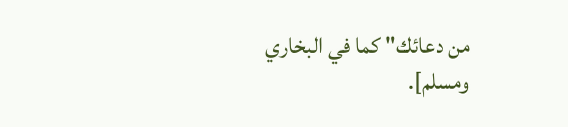من دعائك" كما في البخاري ومسلم].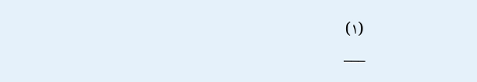(١)
___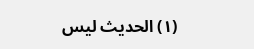(١) الحديث ليس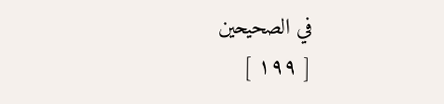في الصحيحين
[ ١٩٩ ]